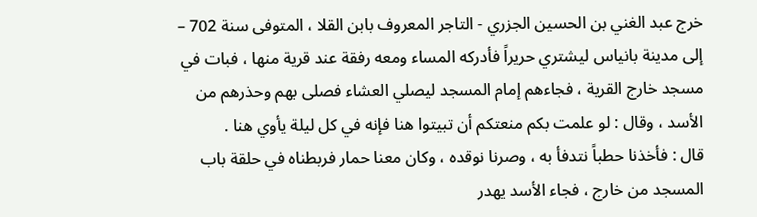خرج عبد الغني بن الحسين الجزري - التاجر المعروف بابن القلا ، المتوفى سنة 702 – إلى مدينة بانياس ليشتري حريراً فأدركه المساء ومعه رفقة عند قرية منها ، فبات في مسجد خارج القرية ، فجاءهم إمام المسجد ليصلي العشاء فصلى بهم وحذرهم من الأسد ، وقال : لو علمت بكم منعتكم أن تبيتوا هنا فإنه في كل ليلة يأوي هنا .
قال : فأخذنا حطباً نتدفأ به ، وصرنا نوقده ، وكان معنا حمار فربطناه في حلقة باب المسجد من خارج ، فجاء الأسد يهدر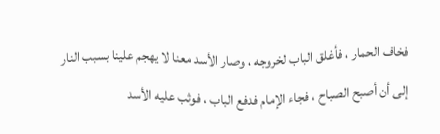فخاف الحمار ، فأغلق الباب لخروجه ، وصار الأسد معنا لا يهجم علينا بسبب النار إلى أن أصبح الصباح ، فجاء الإمام فدفع الباب ، فوثب عليه الأسد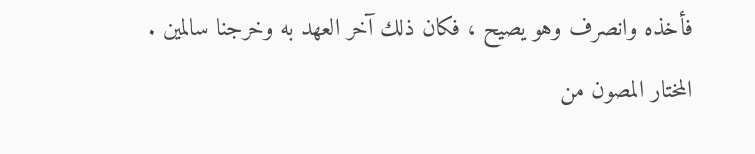فأخذه وانصرف وهو يصيح ، فكان ذلك آخر العهد به وخرجنا سالمين .
المختار المصون من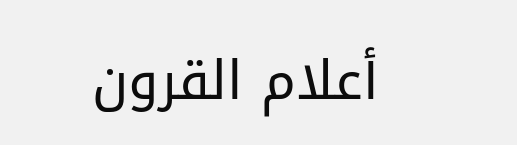أعلام القرون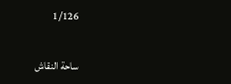1/126


ساحة النقاش